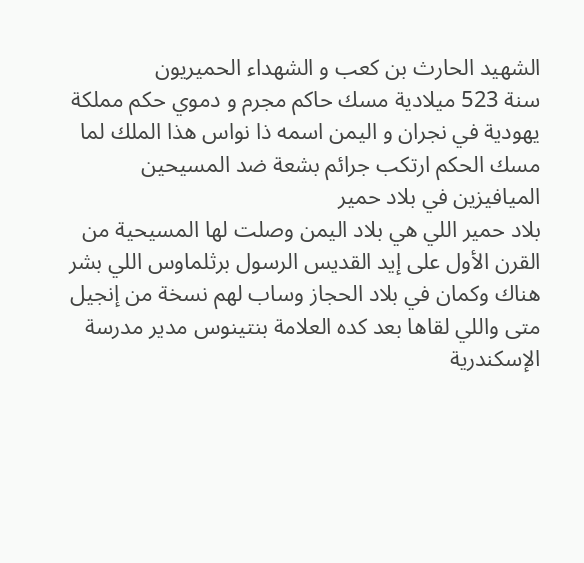الشهيد الحارث بن كعب و الشهداء الحميريون
سنة 523 ميلادية مسك حاكم مجرم و دموي حكم مملكة يهودية في نجران و اليمن اسمه ذا نواس هذا الملك لما مسك الحكم ارتكب جرائم بشعة ضد المسيحين الميافيزين في بلاد حمير
بلاد حمير اللي هي بلاد اليمن وصلت لها المسيحية من القرن الأول على إيد القديس الرسول برثلماوس اللي بشر هناك وكمان في بلاد الحجاز وساب لهم نسخة من إنجيل متى واللي لقاها بعد كده العلامة بنتينوس مدير مدرسة الإسكندرية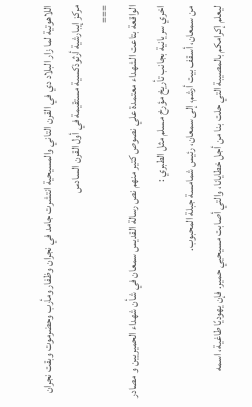اللاهوتية لما زار البلاد دي في القرن التاني والمسيحية انتشرت جامد في نجران وظفار ومأرب وحضرموت وبقت نجران مركز إيبارشية أرثوذكسية مستقيمة في أول القرن السادس
===
الواقعة بتاعت الشهداء معتمدة علي نصوص كتير منهم نص رسالة القديس سمعان في شأن شهداء الحميريين و مصادر اخري سريانية بجانب تأريخ مؤرخ مسلم مثل الطبري :
من سمعان، أسقف بيت أرشم، إلى سمعان، رئيس شمامسة جبلة المحبوب.
ليعلم إكرامكم بالمصيبة التي حلت بنا من أجل خطايانا، والتي أصابت مسيحيي حمير. فإن يهوديًا طاغية، اسمه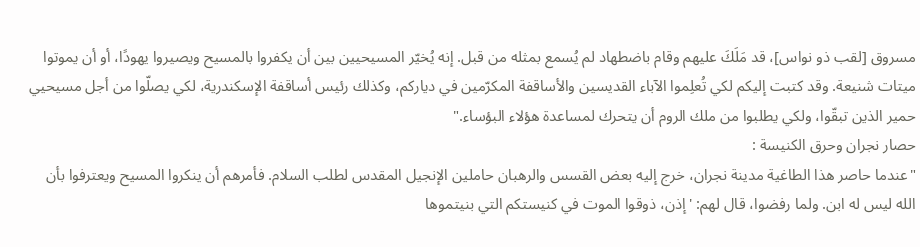مسروق [لقب ذو نواس]، قد مَلَكَ عليهم وقام باضطهاد لم يُسمع بمثله من قبل. إنه يُخيّر المسيحيين بين أن يكفروا بالمسيح ويصيروا يهودًا، أو أن يموتوا ميتات شنيعة. وقد كتبت إليكم لكي تُعلِموا الآباء القديسين والأساقفة المكرّمين في دياركم، وكذلك رئيس أساقفة الإسكندرية، لكي يصلّوا من أجل مسيحيي حمير الذين تبقّوا، ولكي يطلبوا من ملك الروم أن يتحرك لمساعدة هؤلاء البؤساء."
حصار نجران وحرق الكنيسة :
"عندما حاصر هذا الطاغية مدينة نجران، خرج إليه بعض القسس والرهبان حاملين الإنجيل المقدس لطلب السلام. فأمرهم أن ينكروا المسيح ويعترفوا بأن الله ليس له ابن. ولما رفضوا، قال لهم: 'إذن، ذوقوا الموت في كنيستكم التي بنيتموها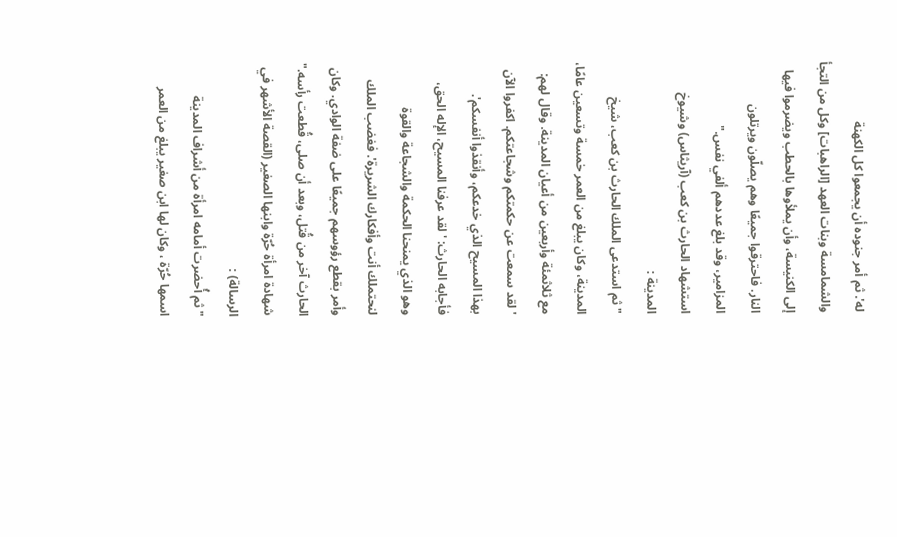له'. ثم أمر جنوده أن يجمعوا كل الكهنة والشمامسة وبنات العهد [الراهبات] وكل من التجأ إلى الكنيسة، وأن يملأوها بالحطب ويضرموا فيها النار. فاحترقوا جميعًا وهم يصلّون ويرتلون المزامير، وقد بلغ عددهم ألفي نفس."
استشهاد الحارث بن كعب (آريثاس) وشيوخ المدينة :
"ثم استدعى الملك الحارث بن كعب، شيخ المدينة، وكان يبلغ من العمر خمسة وتسعين عامًا، مع ثلاثمئة وأربعين من أعيان المدينة. وقال لهم: 'لقد سمعت عن حكمتكم وشجاعتكم. اكفروا الآن بهذا المسيح الذي خدعكم، وأنقذوا أنفسكم'. فأجابه الحارث: 'لقد عرفنا المسيح، الإله الحق، وهو الذي يمنحنا الحكمة والشجاعة والقوة لنحتملك أنت وأفكارك الشريرة'. فغضب الملك وأمر بقطع رؤوسهم جميعًا على ضفة الوادي. وكان الحارث آخر من قُتل، وبعد أن صلى، قُطعت رأسه."
شهادة امرأة حُرّة وابنها الصغير (القصة الأشهر في الرسالة) :
"ثم أُحضرت أمامه امرأة من أشراف المدينة اسمها حُرّة ، وكان لها ابن صغير يبلغ من العمر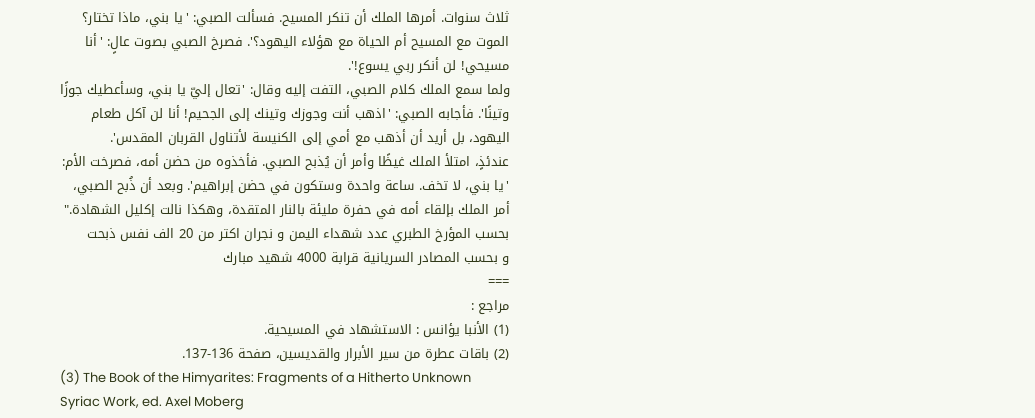ثلاث سنوات. أمرها الملك أن تنكر المسيح. فسألت الصبي: 'يا بني، ماذا تختار؟ الموت مع المسيح أم الحياة مع هؤلاء اليهود؟'. فصرخ الصبي بصوت عالٍ: 'أنا مسيحي! لن أنكر ربي يسوع!'.
ولما سمع الملك كلام الصبي، التفت إليه وقال: 'تعال إليّ يا بني، وسأعطيك جوزًا وتينًا'. فأجابه الصبي: 'اذهب أنت وجوزك وتينك إلى الجحيم! أنا لن آكل طعام اليهود، بل أريد أن أذهب مع أمي إلى الكنيسة لأتناول القربان المقدس'.
عندئذٍ، امتلأ الملك غيظًا وأمر أن يُذبح الصبي. فأخذوه من حضن أمه، فصرخت الأم: 'يا بني، لا تخف. ساعة واحدة وستكون في حضن إبراهيم'. وبعد أن ذُبح الصبي، أمر الملك بإلقاء أمه في حفرة مليئة بالنار المتقدة، وهكذا نالت إكليل الشهادة."
بحسب المؤرخ الطبري عدد شهداء اليمن و نجران اكتر من 20 الف نفس ذبحت
و بحسب المصادر السريانية قرابة 4000 شهيد مبارك
===
مراجع :
(1) الأنبا يؤانس : الاستشهاد في المسيحية.
(2) باقات عطرة من سير الأبرار والقديسين، صفحة 136-137.
(3) The Book of the Himyarites: Fragments of a Hitherto Unknown Syriac Work, ed. Axel Moberg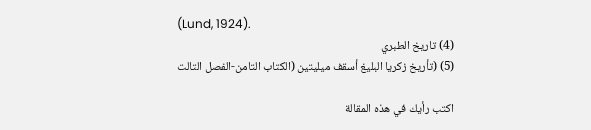(Lund, 1924).
(4) تاريخ الطبري
(5) (تأريخ زكريا البليغ أسقف ميليتين (الكتاب التامن-الفصل التالت

اكتب رأيك في هذه المقالة